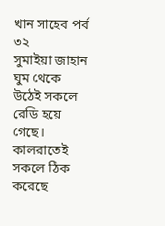খান সাহেব পর্ব ৩২
সুমাইয়া জাহান
ঘুম থেকে উঠেই সকলে রেডি হয়ে গেছে। কালরাতেই সকলে ঠিক করেছে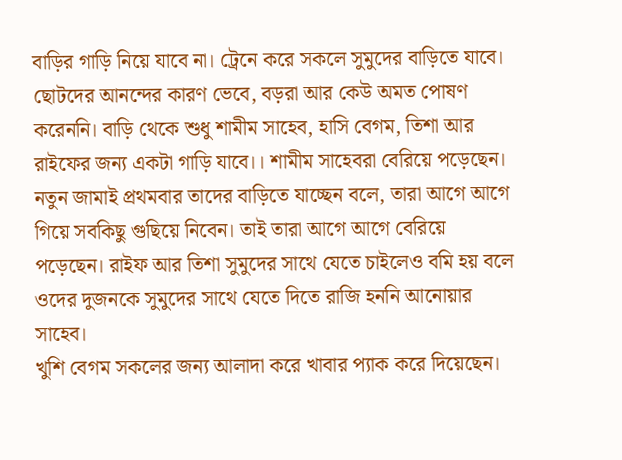বাড়ির গাড়ি নিয়ে যাবে না। ট্রেনে করে সকলে সুমুদের বাড়িতে যাবে। ছোটদের আনন্দের কারণ ভেবে, বড়রা আর কেউ অমত পোষণ করেননি। বাড়ি থেকে শুধু শামীম সাহেব, হাসি বেগম, তিশা আর রাইফের জন্য একটা গাড়ি যাবে।। শামীম সাহেবরা বেরিয়ে পড়েছেন। নতুন জামাই প্রথমবার তাদের বাড়িতে যাচ্ছেন বলে, তারা আগে আগে গিয়ে সবকিছু গুছিয়ে নিবেন। তাই তারা আগে আগে বেরিয়ে পড়েছেন। রাইফ আর তিশা সুমুদের সাথে যেতে চাইলেও বমি হয় বলে ওদের দুজনকে সুমুদের সাথে যেতে দিতে রাজি হননি আনোয়ার সাহেব।
খুশি বেগম সকলের জন্য আলাদা করে খাবার প্যাক করে দিয়েছেন।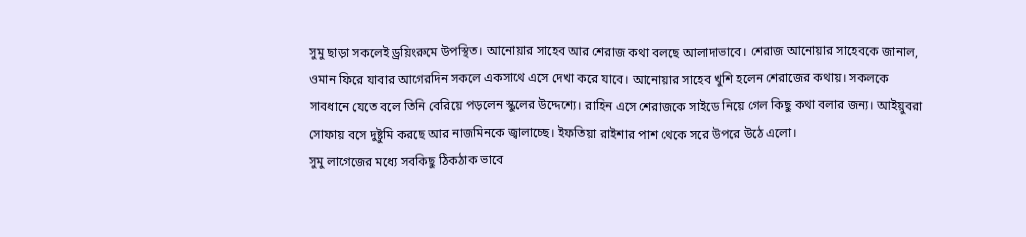সুমু ছাড়া সকলেই ড্রয়িংরুমে উপস্থিত। আনোয়ার সাহেব আর শেরাজ কথা বলছে আলাদাভাবে। শেরাজ আনোয়ার সাহেবকে জানাল, ওমান ফিরে যাবার আগেরদিন সকলে একসাথে এসে দেখা করে যাবে। আনোয়ার সাহেব খুশি হলেন শেরাজের কথায়। সকলকে সাবধানে যেতে বলে তিনি বেরিয়ে পড়লেন স্কুলের উদ্দেশ্যে। রাহিন এসে শেরাজকে সাইডে নিয়ে গেল কিছু কথা বলার জন্য। আইয়ুবরা সোফায় বসে দুষ্টুমি করছে আর নাজমিনকে জ্বালাচ্ছে। ইফতিয়া রাইশার পাশ থেকে সরে উপরে উঠে এলো।
সুমু লাগেজের মধ্যে সবকিছু ঠিকঠাক ভাবে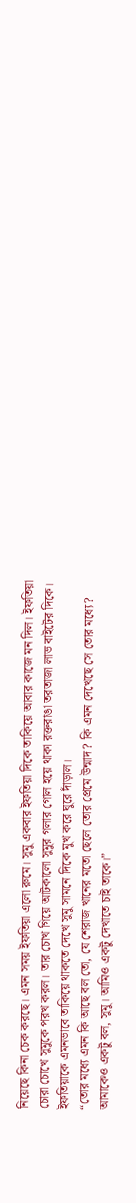নিয়েছে কিনা চেক করছে। এমন সময় ইফতিয়া এলো রুমে। সুমু একবার ইফতিয়া দিকে তাকিয়ে আবার কাজে মন দিল। ইফতিয়া চোরা চোখে সুমুকে পরখ করল। তার চোখ গিয়ে আটকালো সুমুর গলার গোল হয়ে থাকা রক্তরাঙা তরতাজা লাভ বাইটের দিকে। ইফতিয়াকে এমনভাবে তাকিয়ে থাকতে দেখে সুমু সামনে দিকে মুখ করে ঘুরে দাঁড়াল।
“তোর মধ্যে এমন কি আছে বল তো, যে শেরাজ খানের মতো ছেলে তোর প্রেমে উন্মাদ? কি এমন দেখেছে সে তোর মধ্যে? আমাকেও একটু বল, সুমু। আমিও একটু দেখাতে চাই তাকে।”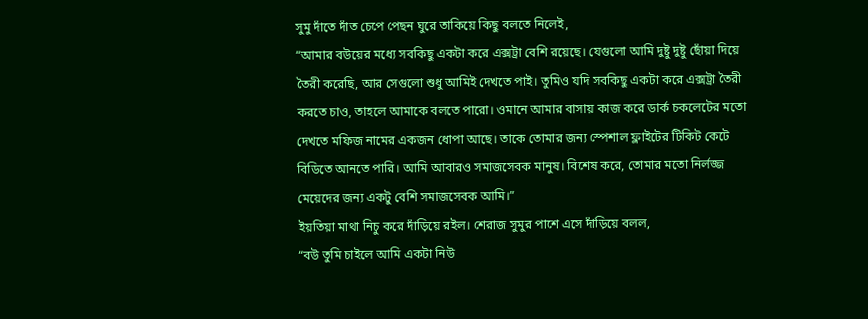সুমু দাঁতে দাঁত চেপে পেছন ঘুরে তাকিয়ে কিছু বলতে নিলেই,
“আমার বউয়ের মধ্যে সবকিছু একটা করে এক্সট্রা বেশি রয়েছে। যেগুলো আমি দুষ্টু দুষ্টু ছোঁয়া দিয়ে তৈরী করেছি, আর সেগুলো শুধু আমিই দেখতে পাই। তুমিও যদি সবকিছু একটা করে এক্সট্রা তৈরী করতে চাও, তাহলে আমাকে বলতে পারো। ওমানে আমার বাসায় কাজ করে ডার্ক চকলেটের মতো দেখতে মফিজ নামের একজন ধোপা আছে। তাকে তোমার জন্য স্পেশাল ফ্লাইটের টিকিট কেটে বিডিতে আনতে পারি। আমি আবারও সমাজসেবক মানুষ। বিশেষ করে, তোমার মতো নির্লজ্জ মেয়েদের জন্য একটু বেশি সমাজসেবক আমি।”
ইয়তিয়া মাথা নিচু করে দাঁড়িয়ে রইল। শেরাজ সুমুর পাশে এসে দাঁড়িয়ে বলল,
“বউ তুমি চাইলে আমি একটা নিউ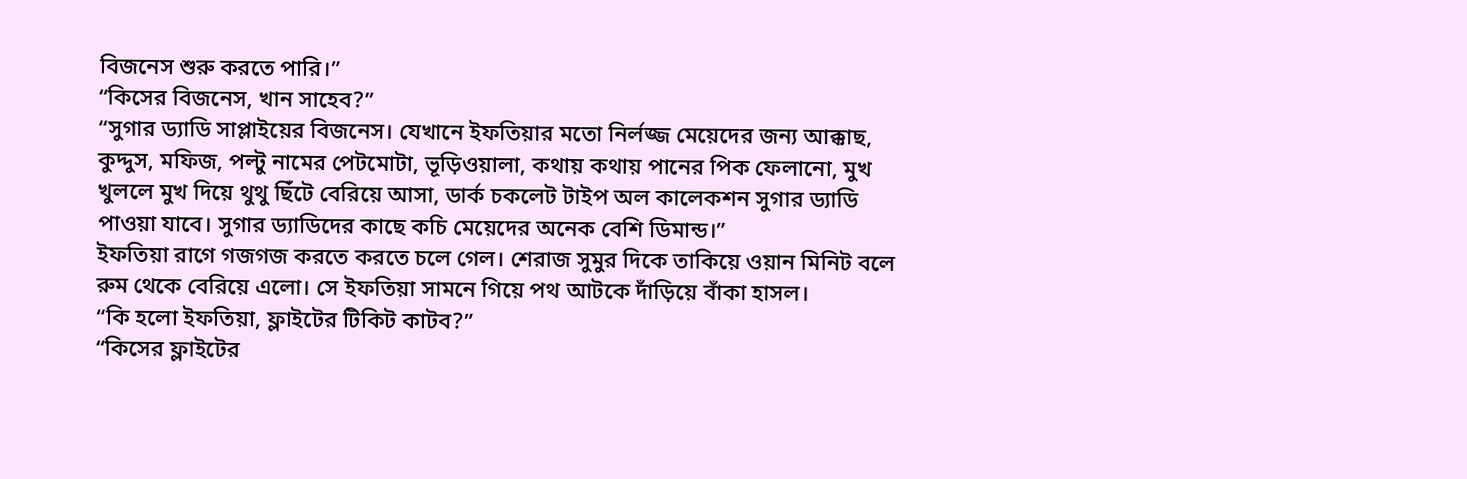বিজনেস শুরু করতে পারি।”
“কিসের বিজনেস, খান সাহেব?”
“সুগার ড্যাডি সাপ্লাইয়ের বিজনেস। যেখানে ইফতিয়ার মতো নির্লজ্জ মেয়েদের জন্য আক্কাছ, কুদ্দুস, মফিজ, পল্টু নামের পেটমোটা, ভূড়িওয়ালা, কথায় কথায় পানের পিক ফেলানো, মুখ খুললে মুখ দিয়ে থুথু ছিঁটে বেরিয়ে আসা, ডার্ক চকলেট টাইপ অল কালেকশন সুগার ড্যাডি পাওয়া যাবে। সুগার ড্যাডিদের কাছে কচি মেয়েদের অনেক বেশি ডিমান্ড।”
ইফতিয়া রাগে গজগজ করতে করতে চলে গেল। শেরাজ সুমুর দিকে তাকিয়ে ওয়ান মিনিট বলে রুম থেকে বেরিয়ে এলো। সে ইফতিয়া সামনে গিয়ে পথ আটকে দাঁড়িয়ে বাঁকা হাসল।
“কি হলো ইফতিয়া, ফ্লাইটের টিকিট কাটব?”
“কিসের ফ্লাইটের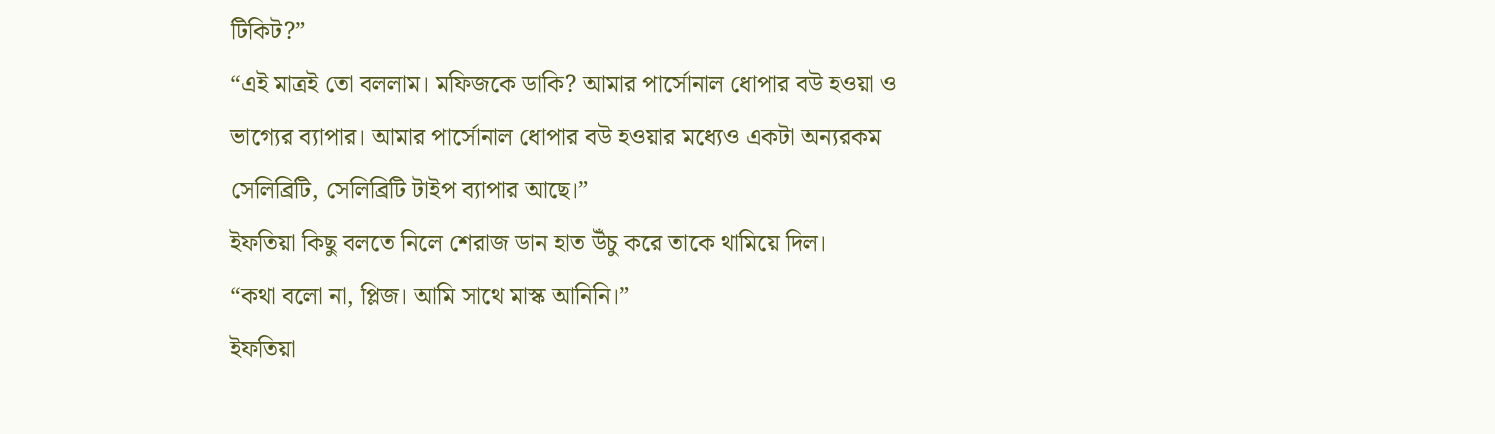টিকিট?”
“এই মাত্রই তো বললাম। মফিজকে ডাকি? আমার পার্সোনাল ধোপার বউ হওয়া ও ভাগ্যের ব্যাপার। আমার পার্সোনাল ধোপার বউ হওয়ার মধ্যেও একটা অন্যরকম সেলিব্রিটি, সেলিব্রিটি টাইপ ব্যাপার আছে।”
ইফতিয়া কিছু বলতে নিলে শেরাজ ডান হাত উঁচু করে তাকে থামিয়ে দিল।
“কথা বলো না, প্লিজ। আমি সাথে মাস্ক আনিনি।”
ইফতিয়া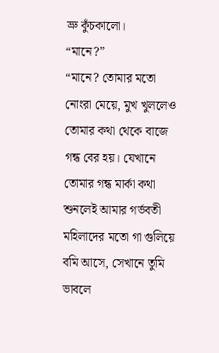ভ্রু কুঁচকালো।
“মানে?”
“মানে? তোমার মতো নোংরা মেয়ে, মুখ খুললেও তোমার কথা থেকে বাজে গন্ধ বের হয়। যেখানে তোমার গন্ধ মার্কা কথা শুনলেই আমার গর্ভবতী মহিলাদের মতো গা গুলিয়ে বমি আসে, সেখানে তুমি ভাবলে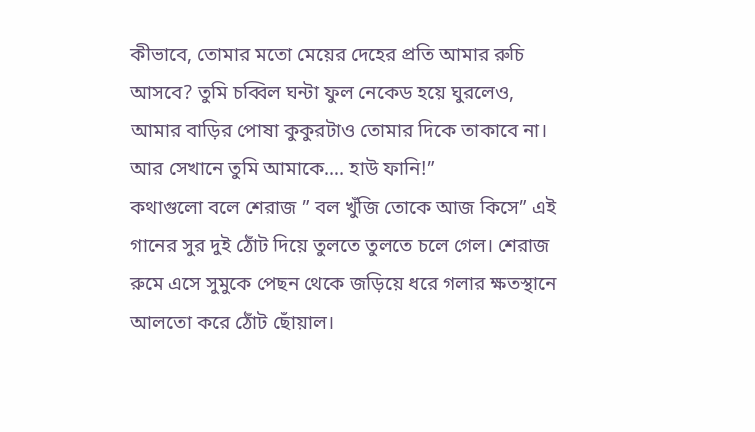কীভাবে, তোমার মতো মেয়ের দেহের প্রতি আমার রুচি আসবে? তুমি চব্বিল ঘন্টা ফুল নেকেড হয়ে ঘুরলেও, আমার বাড়ির পোষা কুকুরটাও তোমার দিকে তাকাবে না। আর সেখানে তুমি আমাকে…. হাউ ফানি!”
কথাগুলো বলে শেরাজ ” বল খুঁজি তোকে আজ কিসে” এই গানের সুর দুই ঠোঁট দিয়ে তুলতে তুলতে চলে গেল। শেরাজ রুমে এসে সুমুকে পেছন থেকে জড়িয়ে ধরে গলার ক্ষতস্থানে আলতো করে ঠোঁট ছোঁয়াল।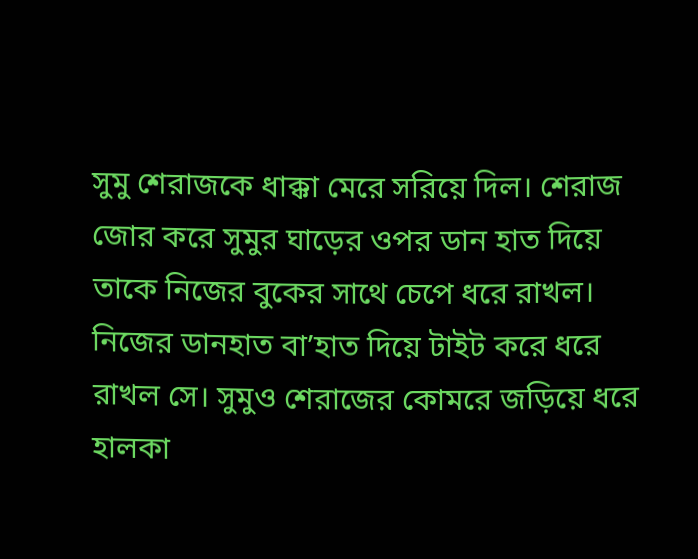সুমু শেরাজকে ধাক্কা মেরে সরিয়ে দিল। শেরাজ জোর করে সুমুর ঘাড়ের ওপর ডান হাত দিয়ে তাকে নিজের বুকের সাথে চেপে ধরে রাখল। নিজের ডানহাত বা’হাত দিয়ে টাইট করে ধরে রাখল সে। সুমুও শেরাজের কোমরে জড়িয়ে ধরে হালকা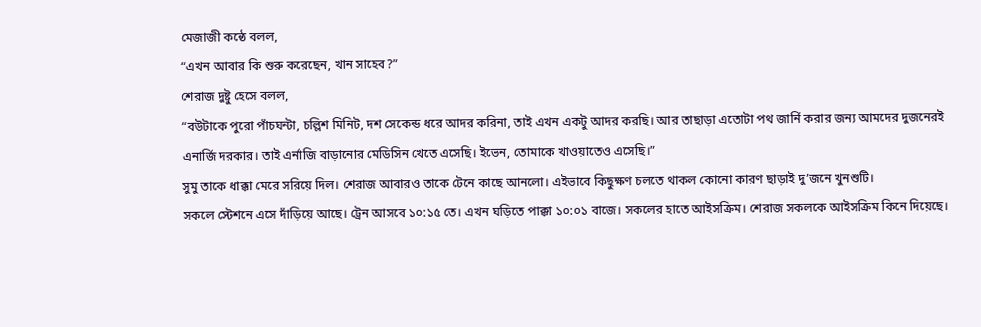মেজাজী কন্ঠে বলল,
“এখন আবার কি শুরু করেছেন, খান সাহেব?”
শেরাজ দুষ্টু হেসে বলল,
“বউটাকে পুরো পাঁচঘন্টা, চল্লিশ মিনিট, দশ সেকেন্ড ধরে আদর করিনা, তাই এখন একটু আদর করছি। আর তাছাড়া এতোটা পথ জার্নি করার জন্য আমদের দুজনেরই এনার্জি দরকার। তাই এর্নাজি বাড়ানোর মেডিসিন খেতে এসেছি। ইভেন, তোমাকে খাওয়াতেও এসেছি।”
সুমু তাকে ধাক্কা মেরে সরিয়ে দিল। শেরাজ আবারও তাকে টেনে কাছে আনলো। এইভাবে কিছুক্ষণ চলতে থাকল কোনো কারণ ছাড়াই দু’জনে খুনশুটি।
সকলে স্টেশনে এসে দাঁড়িয়ে আছে। ট্রেন আসবে ১০:১৫ তে। এখন ঘড়িতে পাক্কা ১০:০১ বাজে। সকলের হাতে আইসক্রিম। শেরাজ সকলকে আইসক্রিম কিনে দিয়েছে।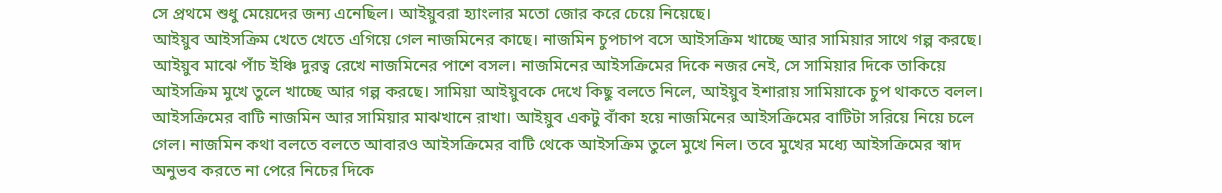সে প্রথমে শুধু মেয়েদের জন্য এনেছিল। আইয়ুবরা হ্যাংলার মতো জোর করে চেয়ে নিয়েছে।
আইয়ুব আইসক্রিম খেতে খেতে এগিয়ে গেল নাজমিনের কাছে। নাজমিন চুপচাপ বসে আইসক্রিম খাচ্ছে আর সামিয়ার সাথে গল্প করছে। আইয়ুব মাঝে পাঁচ ইঞ্চি দুরত্ব রেখে নাজমিনের পাশে বসল। নাজমিনের আইসক্রিমের দিকে নজর নেই, সে সামিয়ার দিকে তাকিয়ে আইসক্রিম মুখে তুলে খাচ্ছে আর গল্প করছে। সামিয়া আইয়ুবকে দেখে কিছু বলতে নিলে, আইয়ুব ইশারায় সামিয়াকে চুপ থাকতে বলল। আইসক্রিমের বাটি নাজমিন আর সামিয়ার মাঝখানে রাখা। আইয়ুব একটু বাঁকা হয়ে নাজমিনের আইসক্রিমের বাটিটা সরিয়ে নিয়ে চলে গেল। নাজমিন কথা বলতে বলতে আবারও আইসক্রিমের বাটি থেকে আইসক্রিম তুলে মুখে নিল। তবে মুখের মধ্যে আইসক্রিমের স্বাদ অনুভব করতে না পেরে নিচের দিকে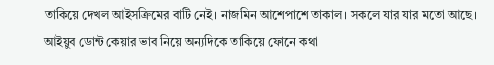তাকিয়ে দেখল আইসক্রিমের বাটি নেই। নাজমিন আশেপাশে তাকাল। সকলে যার যার মতো আছে। আইয়ুব ডোন্ট কেয়ার ভাব নিয়ে অন্যদিকে তাকিয়ে ফোনে কথা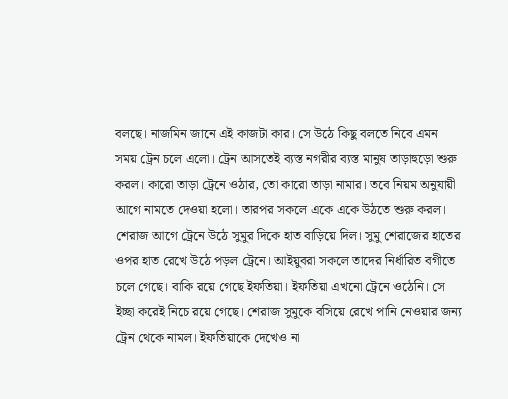বলছে। নাজমিন জানে এই কাজটা কার। সে উঠে কিছু বলতে নিবে এমন সময় ট্রেন চলে এলো। ট্রেন আসতেই ব্যস্ত নগরীর ব্যস্ত মানুষ তাড়াহুড়ো শুরু করল। কারো তাড়া ট্রেনে ওঠার, তো কারো তাড়া নামার। তবে নিয়ম অনুযায়ী আগে নামতে দেওয়া হলো। তারপর সকলে একে একে উঠতে শুরু করল। শেরাজ আগে ট্রেনে উঠে সুমুর দিকে হাত বাড়িয়ে দিল। সুমু শেরাজের হাতের ওপর হাত রেখে উঠে পড়ল ট্রেনে। আইয়ুবরা সকলে তাদের নির্ধারিত বগীতে চলে গেছে। বাকি রয়ে গেছে ইফতিয়া। ইফতিয়া এখনো ট্রেনে ওঠেনি। সে ইচ্ছা করেই নিচে রয়ে গেছে। শেরাজ সুমুকে বসিয়ে রেখে পানি নেওয়ার জন্য ট্রেন থেকে নামল। ইফতিয়াকে দেখেও না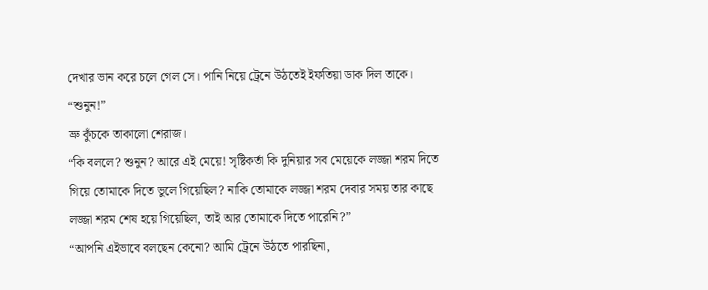দেখার ভান করে চলে গেল সে। পানি নিয়ে ট্রেনে উঠতেই ইফতিয়া ডাক দিল তাকে।
“শুনুন!”
ভ্রু কুঁচকে তাকালো শেরাজ।
“কি বললে? শুনুন? আরে এই মেয়ে! সৃষ্টিকর্তা কি দুনিয়ার সব মেয়েকে লজ্জা শরম দিতে গিয়ে তোমাকে দিতে ভুলে গিয়েছিল? নাকি তোমাকে লজ্জা শরম দেবার সময় তার কাছে লজ্জা শরম শেষ হয়ে গিয়েছিল, তাই আর তোমাকে দিতে পারেনি?”
“আপনি এইভাবে বলছেন কেনো? আমি ট্রেনে উঠতে পারছিনা,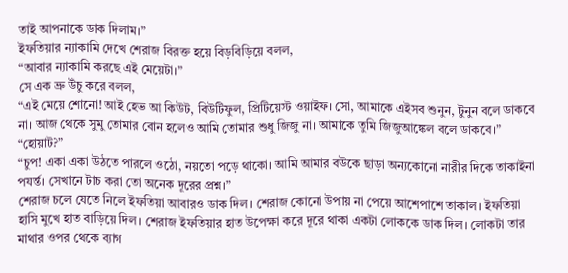তাই আপনাকে ডাক দিলাম।”
ইফতিয়ার ন্যাকামি দেখে শেরাজ বিরক্ত হয়ে বিড়বিড়িয়ে বলল,
“আবার ন্যাকামি করছে এই মেয়েটা।”
সে এক ভ্রু উঁচু করে বলল,
“এই মেয়ে শোনো! আই হেভ আ কিউট, বিউটিফুল, প্রিটিয়েস্ট ওয়াইফ। সো, আমাকে এইসব শুনুন, টুনুন বলে ডাকবে না। আজ থেকে সুমু তোমার বোন হলেও আমি তোমার শুধু জিজু না। আমাকে তুমি জিজুআঙ্কেল বলে ডাকবে।”
“হোয়াট?”
“চুপ! একা একা উঠতে পারলে ওঠো, নয়তো পড়ে থাকো। আমি আমার বউকে ছাড়া অন্যকোনো নারীর দিকে তাকাইনা পযর্ন্ত। সেখানে টাচ করা তো অনেক দূরের প্রশ্ন।”
শেরাজ চলে যেতে নিলে ইফতিয়া আবারও ডাক দিল। শেরাজ কোনো উপায় না পেয়ে আশেপাশে তাকাল। ইফতিয়া হাসি মুখে হাত বাড়িয়ে দিল। শেরাজ ইফতিয়ার হাত উপেক্ষা করে দূরে থাকা একটা লোককে ডাক দিল। লোকটা তার মাথার ওপর থেকে ব্যাগ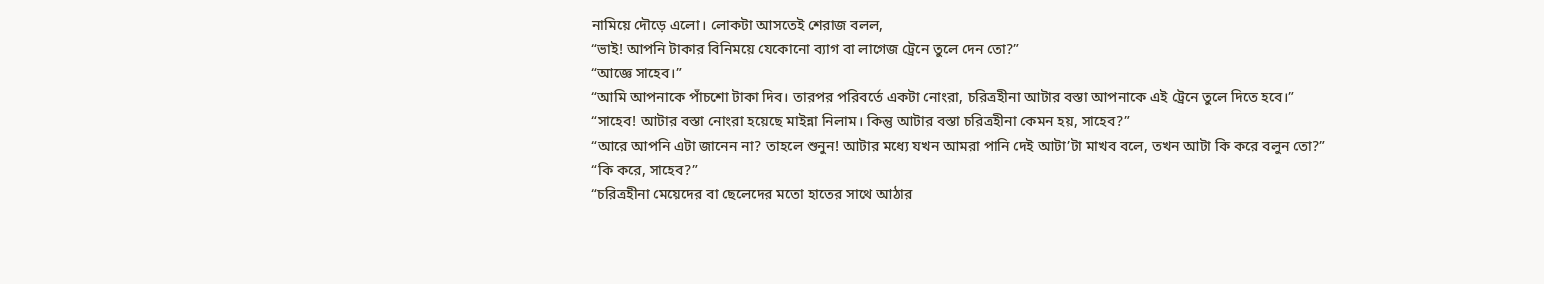নামিয়ে দৌড়ে এলো। লোকটা আসতেই শেরাজ বলল,
“ভাই! আপনি টাকার বিনিময়ে যেকোনো ব্যাগ বা লাগেজ ট্রেনে তুলে দেন তো?”
“আজ্ঞে সাহেব।”
“আমি আপনাকে পাঁচশো টাকা দিব। তারপর পরিবর্তে একটা নোংরা, চরিত্রহীনা আটার বস্তা আপনাকে এই ট্রেনে তুলে দিতে হবে।”
“সাহেব! আটার বস্তা নোংরা হয়েছে মাইন্না নিলাম। কিন্তু আটার বস্তা চরিত্রহীনা কেমন হয়, সাহেব?”
“আরে আপনি এটা জানেন না? তাহলে শুনুন! আটার মধ্যে যখন আমরা পানি দেই আটা’টা মাখব বলে, তখন আটা কি করে বলুন তো?”
“কি করে, সাহেব?”
“চরিত্রহীনা মেয়েদের বা ছেলেদের মতো হাতের সাথে আঠার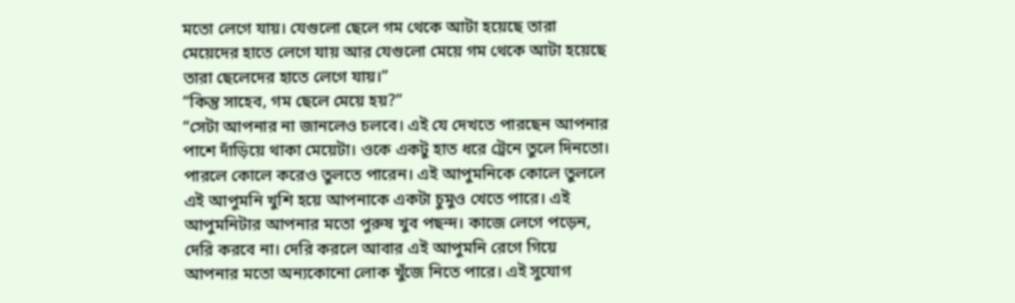মতো লেগে যায়। যেগুলো ছেলে গম থেকে আটা হয়েছে তারা মেয়েদের হাতে লেগে যায় আর যেগুলো মেয়ে গম থেকে আটা হয়েছে তারা ছেলেদের হাতে লেগে যায়।”
“কিন্তু সাহেব, গম ছেলে মেয়ে হয়?”
“সেটা আপনার না জানলেও চলবে। এই যে দেখতে পারছেন আপনার পাশে দাঁড়িয়ে থাকা মেয়েটা। ওকে একটু হাত ধরে ট্রেনে তুলে দিনতো। পারলে কোলে করেও তুলতে পারেন। এই আপুমনিকে কোলে তুললে এই আপুমনি খুশি হয়ে আপনাকে একটা চুমুও খেতে পারে। এই আপুমনিটার আপনার মতো পুরুষ খুব পছন্দ। কাজে লেগে পড়েন, দেরি করবে না। দেরি করলে আবার এই আপুমনি রেগে গিয়ে আপনার মতো অন্যকোনো লোক খুঁজে নিতে পারে। এই সুযোগ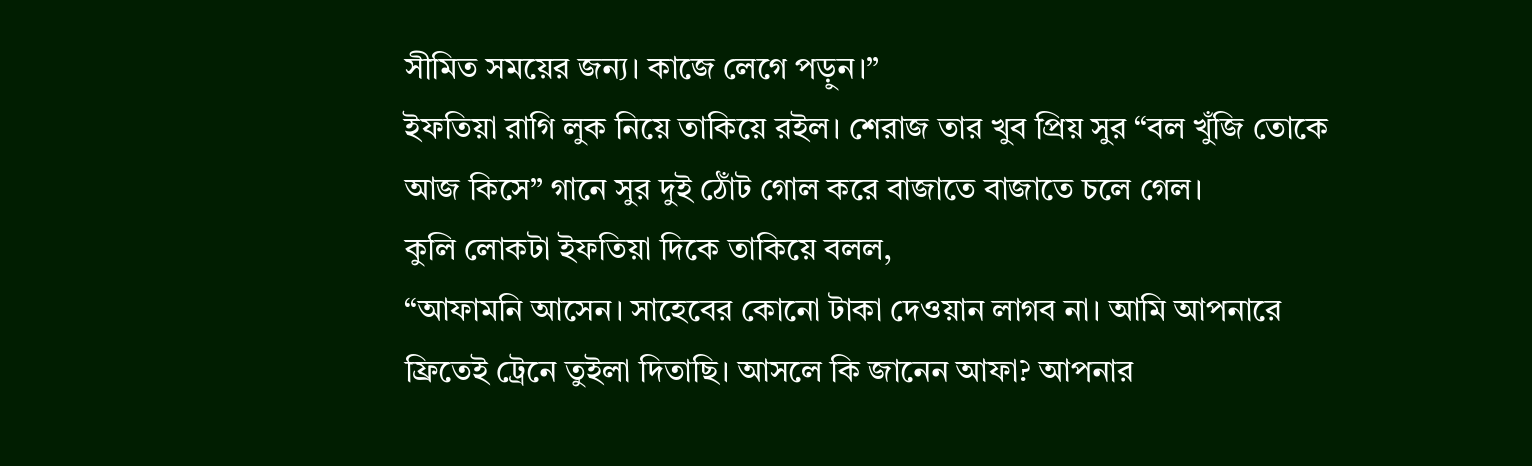সীমিত সময়ের জন্য। কাজে লেগে পড়ুন।”
ইফতিয়া রাগি লুক নিয়ে তাকিয়ে রইল। শেরাজ তার খুব প্রিয় সুর “বল খুঁজি তোকে আজ কিসে” গানে সুর দুই ঠোঁট গোল করে বাজাতে বাজাতে চলে গেল।
কুলি লোকটা ইফতিয়া দিকে তাকিয়ে বলল,
“আফামনি আসেন। সাহেবের কোনো টাকা দেওয়ান লাগব না। আমি আপনারে ফ্রিতেই ট্রেনে তুইলা দিতাছি। আসলে কি জানেন আফা? আপনার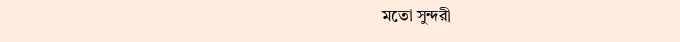মতো সুন্দরী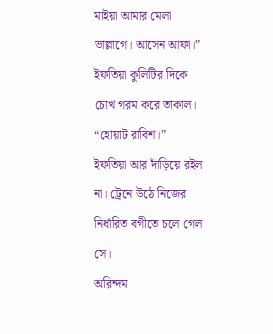মাইয়া আমার মেলা ভাল্লাগে। আসেন আফা।”
ইফতিয়া কুলিটির দিকে চোখ গরম করে তাকাল।
“হোয়াট রাবিশ।”
ইফতিয়া আর দাঁড়িয়ে রইল না। ট্রেনে উঠে নিজের নির্ধারিত বগীতে চলে গেল সে।
অরিন্দম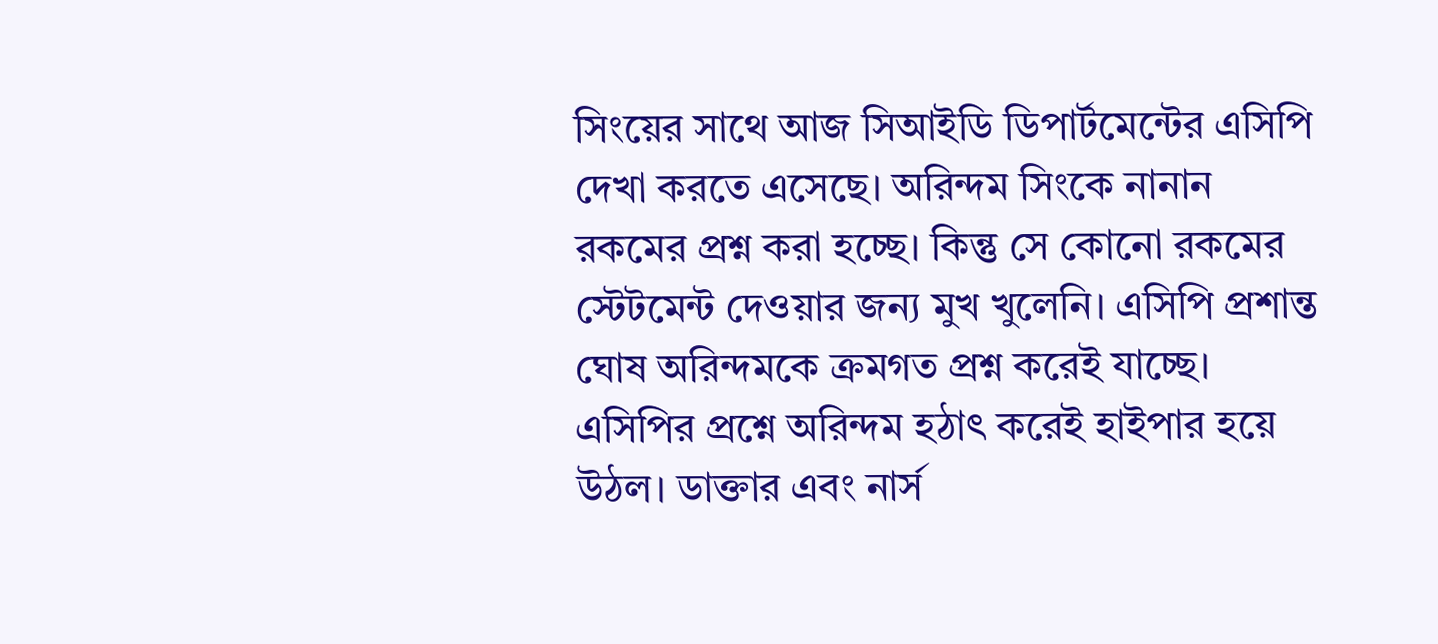সিংয়ের সাথে আজ সিআইডি ডিপার্টমেন্টের এসিপি দেখা করতে এসেছে। অরিন্দম সিংকে নানান রকমের প্রশ্ন করা হচ্ছে। কিন্তু সে কোনো রকমের স্টেটমেন্ট দেওয়ার জন্য মুখ খুলেনি। এসিপি প্রশান্ত ঘোষ অরিন্দমকে ক্রমগত প্রশ্ন করেই যাচ্ছে।
এসিপির প্রশ্নে অরিন্দম হঠাৎ করেই হাইপার হয়ে উঠল। ডাক্তার এবং নার্স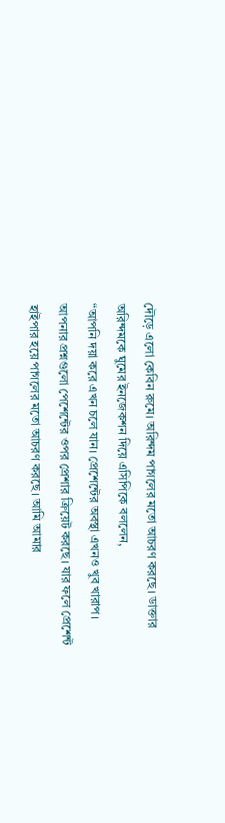দৌড়ে এলো কেবিন রুমে। অরিন্দম পাগলের মতো আচরণ করছে। ডাক্তার অরিন্দমকে ঘুমের ইনজেকশন দিয়ে এসিপিকে বললেন,
“আপনি দয়া করে এখন চলে যান। প্রেশেন্টের অবস্থা এখনও খুব খারাপ। আপনার প্রশ্নগুলো পেশেন্টের ওপর প্রেশার ক্রিয়েট করছে। যার ফলে প্রেশেন্ট হাইপার হয়ে পাগলের মতো আচরণ করছে। আমি আমার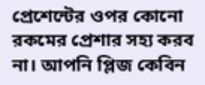প্রেশেন্টের ওপর কোনো রকমের প্রেশার সহ্য করব না। আপনি প্লিজ কেবিন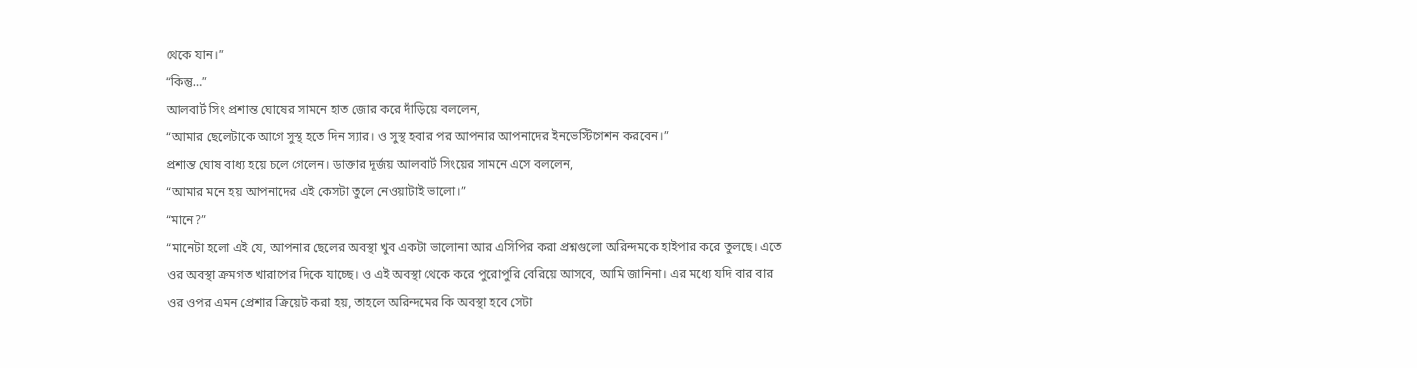থেকে যান।”
“কিন্তু…”
আলবার্ট সিং প্রশান্ত ঘোষের সামনে হাত জোর করে দাঁড়িয়ে বললেন,
“আমার ছেলেটাকে আগে সুস্থ হতে দিন স্যার। ও সুস্থ হবার পর আপনার আপনাদের ইনভেস্টিগেশন করবেন।”
প্রশান্ত ঘোষ বাধ্য হয়ে চলে গেলেন। ডাক্তার দূর্জয় আলবার্ট সিংয়ের সামনে এসে বললেন,
“আমার মনে হয় আপনাদের এই কেসটা তুলে নেওয়াটাই ভালো।”
“মানে?”
“মানেটা হলো এই যে, আপনার ছেলের অবস্থা খুব একটা ভালোনা আর এসিপির করা প্রশ্নগুলো অরিন্দমকে হাইপার করে তুলছে। এতে ওর অবস্থা ক্রমগত খারাপের দিকে যাচ্ছে। ও এই অবস্থা থেকে করে পুরোপুরি বেরিয়ে আসবে, আমি জানিনা। এর মধ্যে যদি বার বার ওর ওপর এমন প্রেশার ক্রিয়েট করা হয়, তাহলে অরিন্দমের কি অবস্থা হবে সেটা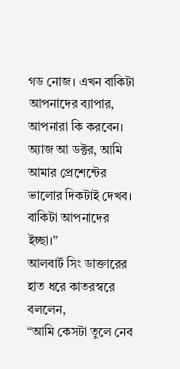গড নোজ। এখন বাকিটা আপনাদের ব্যাপার, আপনারা কি করবেন। অ্যাজ আ ডক্টর, আমি আমার প্রেশেন্টের ভালোর দিকটাই দেখব। বাকিটা আপনাদের ইচ্ছা।”
আলবার্ট সিং ডাক্তারের হাত ধরে কাতরস্বরে বললেন,
“আমি কেসটা তুলে নেব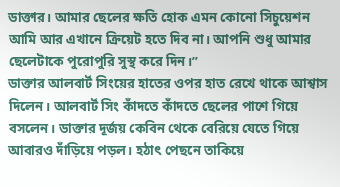ডাক্তার। আমার ছেলের ক্ষতি হোক এমন কোনো সিচুয়েশন আমি আর এখানে ক্রিয়েট হতে দিব না। আপনি শুধু আমার ছেলেটাকে পুরোপুরি সুস্থ করে দিন।”
ডাক্তার আলবার্ট সিংয়ের হাতের ওপর হাত রেখে থাকে আশ্বাস দিলেন। আলবার্ট সিং কাঁদতে কাঁদতে ছেলের পাশে গিয়ে বসলেন। ডাক্তার দূর্জয় কেবিন থেকে বেরিয়ে যেতে গিয়ে আবারও দাঁড়িয়ে পড়ল। হঠাৎ পেছনে তাকিয়ে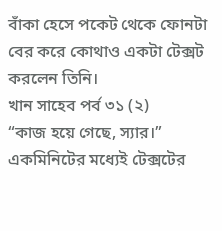বাঁকা হেসে পকেট থেকে ফোনটা বের করে কোথাও একটা টেক্সট করলেন তিনি।
খান সাহেব পর্ব ৩১ (২)
“কাজ হয়ে গেছে, স্যার।”
একমিনিটের মধ্যেই টেক্সটের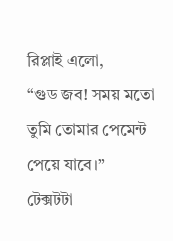রিপ্লাই এলো,
“গুড জব! সময় মতো তুমি তোমার পেমেন্ট পেয়ে যাবে।”
টেক্সটটা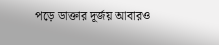পড়ে ডাক্তার দূর্জয় আবারও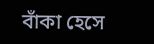বাঁকা হেসে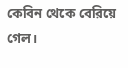কেবিন থেকে বেরিয়ে গেল।